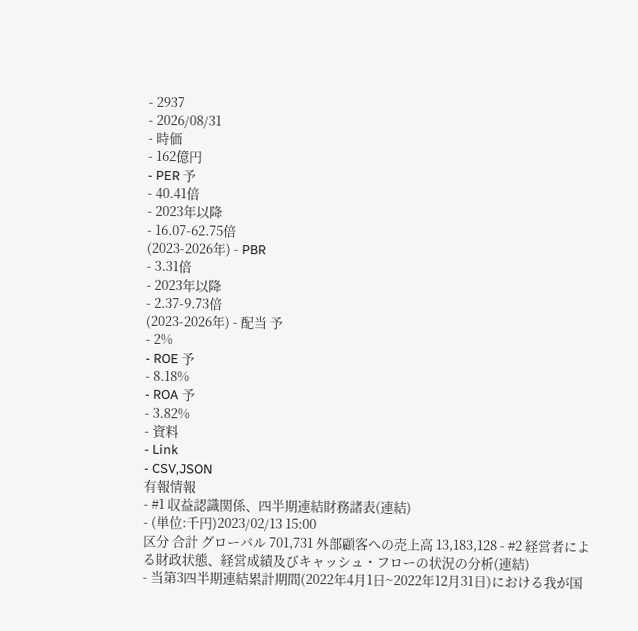- 2937
- 2026/08/31
- 時価
- 162億円
- PER 予
- 40.41倍
- 2023年以降
- 16.07-62.75倍
(2023-2026年) - PBR
- 3.31倍
- 2023年以降
- 2.37-9.73倍
(2023-2026年) - 配当 予
- 2%
- ROE 予
- 8.18%
- ROA 予
- 3.82%
- 資料
- Link
- CSV,JSON
有報情報
- #1 収益認識関係、四半期連結財務諸表(連結)
- (単位:千円)2023/02/13 15:00
区分 合計 グローバル 701,731 外部顧客への売上高 13,183,128 - #2 経営者による財政状態、経営成績及びキャッシュ・フローの状況の分析(連結)
- 当第3四半期連結累計期間(2022年4月1日~2022年12月31日)における我が国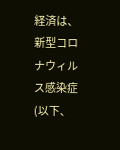経済は、新型コロナウィルス感染症(以下、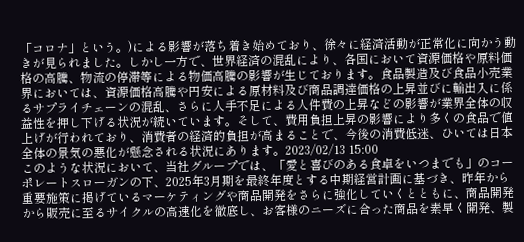「コロナ」という。)による影響が落ち着き始めており、徐々に経済活動が正常化に向かう動きが見られました。しかし一方で、世界経済の混乱により、各国において資源価格や原料価格の高騰、物流の停滞等による物価高騰の影響が生じております。食品製造及び食品小売業界においては、資源価格高騰や円安による原材料及び商品調達価格の上昇並びに輸出入に係るサプライチェーンの混乱、さらに人手不足による人件費の上昇などの影響が業界全体の収益性を押し下げる状況が続いています。そして、費用負担上昇の影響により多くの食品で値上げが行われており、消費者の経済的負担が高まることで、今後の消費低迷、ひいては日本全体の景気の悪化が懸念される状況にあります。2023/02/13 15:00
このような状況において、当社グループでは、「愛と喜びのある食卓をいつまでも」のコーポレートスローガンの下、2025年3月期を最終年度とする中期経営計画に基づき、昨年から重要施策に掲げているマーケティングや商品開発をさらに強化していくとともに、商品開発から販売に至るサイクルの高速化を徹底し、お客様のニーズに合った商品を素早く開発、製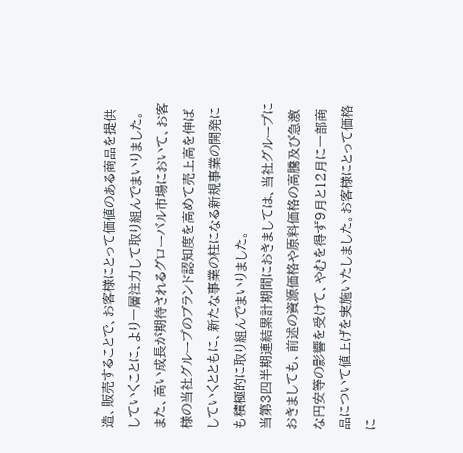造、販売することで、お客様にとって価値のある商品を提供していくことに、より一層注力して取り組んでまいりました。また、高い成長が期待されるグローバル市場において、お客様の当社グループのブランド認知度を高めて売上高を伸ばしていくとともに、新たな事業の柱になる新規事業の開発にも積極的に取り組んでまいりました。
当第3四半期連結累計期間におきましては、当社グループにおきましても、前述の資源価格や原料価格の高騰及び急激な円安等の影響を受けて、やむを得ず9月と12月に一部商品について値上げを実施いたしました。お客様にとって価格に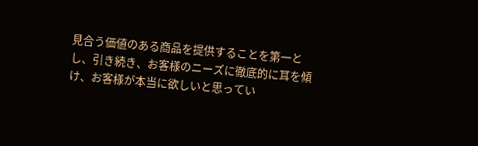見合う価値のある商品を提供することを第一とし、引き続き、お客様のニーズに徹底的に耳を傾け、お客様が本当に欲しいと思ってい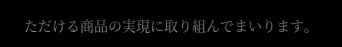ただける商品の実現に取り組んでまいります。